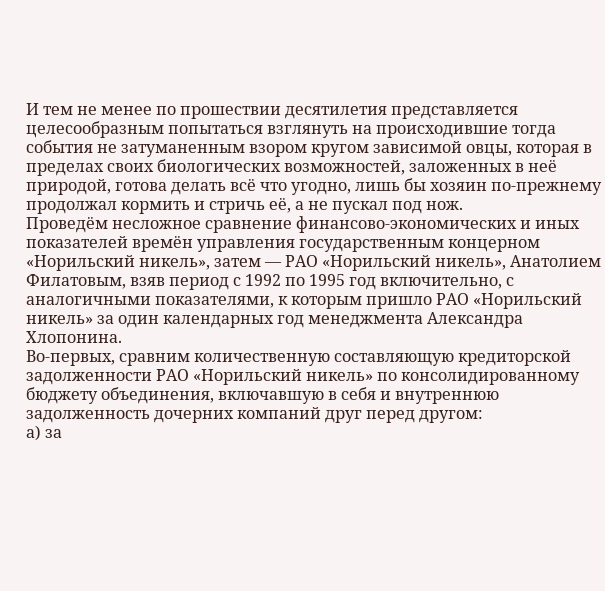И тем не менее по прошествии десятилетия представляется целесообразным попытаться взглянуть на происходившие тогда события не затуманенным взором кругом зависимой овцы, которая в пределах своих биологических возможностей, заложенных в неё природой, готова делать всё что угодно, лишь бы хозяин по-прежнему продолжал кормить и стричь её, а не пускал под нож.
Проведём несложное сравнение финансово-экономических и иных показателей времён управления государственным концерном «Норильский никель», затем — РАО «Норильский никель», Анатолием Филатовым, взяв период с 1992 по 1995 год включительно, с аналогичными показателями, к которым пришло РАО «Норильский никель» за один календарных год менеджмента Александра Хлопонина.
Во-первых, сравним количественную составляющую кредиторской задолженности РАО «Норильский никель» по консолидированному бюджету объединения, включавшую в себя и внутреннюю задолженность дочерних компаний друг перед другом:
а) за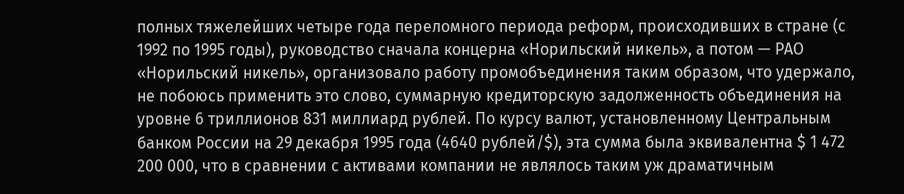полных тяжелейших четыре года переломного периода реформ, происходивших в стране (с 1992 по 1995 годы), руководство сначала концерна «Норильский никель», а потом — РАО «Норильский никель», организовало работу промобъединения таким образом, что удержало, не побоюсь применить это слово, суммарную кредиторскую задолженность объединения на уровне 6 триллионов 831 миллиард рублей. По курсу валют, установленному Центральным банком России на 29 декабря 1995 года (4640 рублей/$), эта сумма была эквивалентна $ 1 472 200 000, что в сравнении с активами компании не являлось таким уж драматичным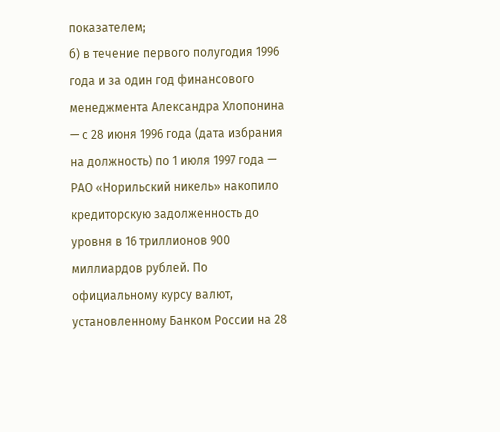показателем;
б) в течение первого полугодия 1996 года и за один год финансового менеджмента Александра Хлопонина — с 28 июня 1996 года (дата избрания на должность) по 1 июля 1997 года — РАО «Норильский никель» накопило кредиторскую задолженность до уровня в 16 триллионов 900 миллиардов рублей. По официальному курсу валют, установленному Банком России на 28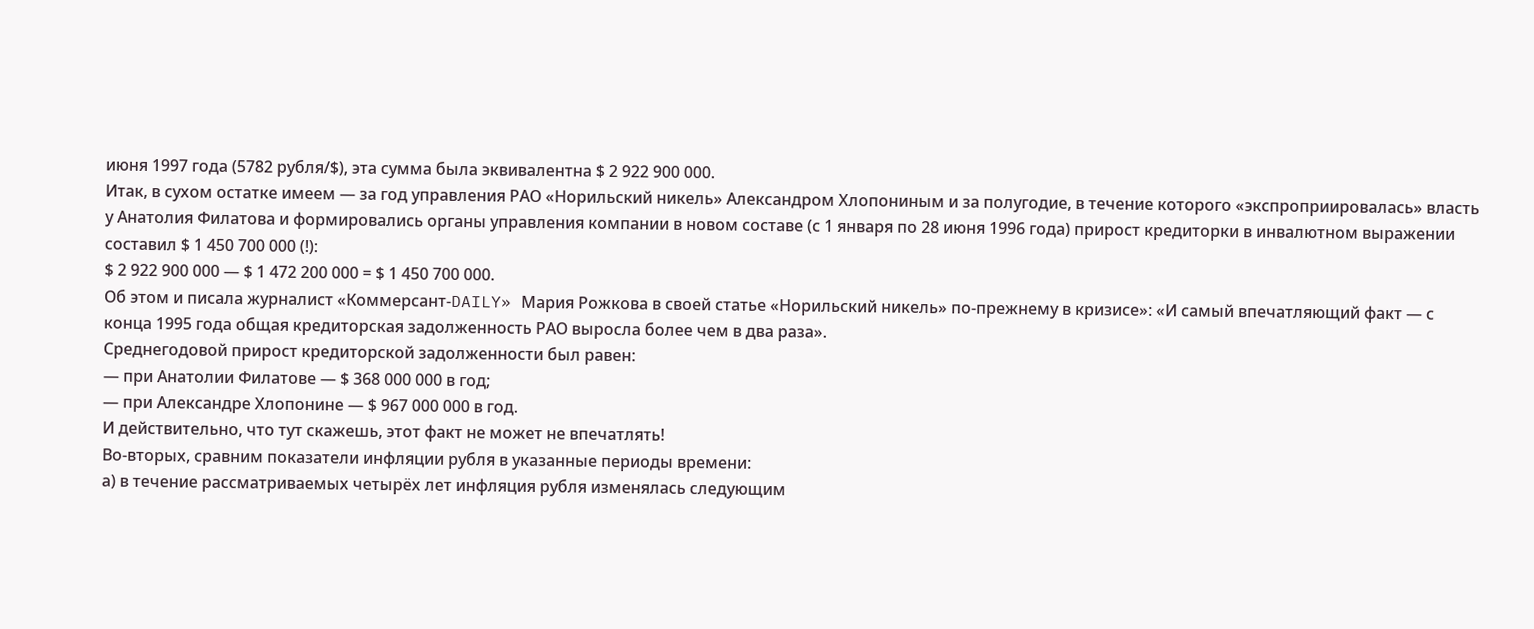июня 1997 года (5782 рубля/$), эта сумма была эквивалентна $ 2 922 900 000.
Итак, в сухом остатке имеем — за год управления РАО «Норильский никель» Александром Хлопониным и за полугодие, в течение которого «экспроприировалась» власть у Анатолия Филатова и формировались органы управления компании в новом составе (с 1 января по 28 июня 1996 года) прирост кредиторки в инвалютном выражении составил $ 1 450 700 000 (!):
$ 2 922 900 000 — $ 1 472 200 000 = $ 1 450 700 000.
Об этом и писала журналист «Коммерсант-DAILY» Мария Рожкова в своей статье «Норильский никель» по-прежнему в кризисе»: «И самый впечатляющий факт — с конца 1995 года общая кредиторская задолженность РАО выросла более чем в два раза».
Среднегодовой прирост кредиторской задолженности был равен:
— при Анатолии Филатове — $ 368 000 000 в год;
— при Александре Хлопонине — $ 967 000 000 в год.
И действительно, что тут скажешь, этот факт не может не впечатлять!
Во-вторых, сравним показатели инфляции рубля в указанные периоды времени:
а) в течение рассматриваемых четырёх лет инфляция рубля изменялась следующим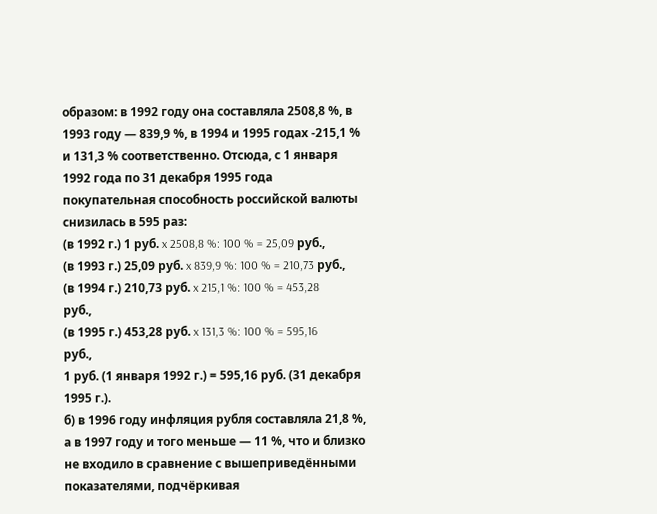образом: в 1992 году она составляла 2508,8 %, в 1993 году — 839,9 %, в 1994 и 1995 годах -215,1 % и 131,3 % соответственно. Отсюда, с 1 января 1992 года по 31 декабря 1995 года покупательная способность российской валюты снизилась в 595 раз:
(в 1992 г.) 1 руб. x 2508,8 %: 100 % = 25,09 руб.,
(в 1993 г.) 25,09 руб. x 839,9 %: 100 % = 210,73 руб.,
(в 1994 г.) 210,73 руб. x 215,1 %: 100 % = 453,28 руб.,
(в 1995 г.) 453,28 руб. x 131,3 %: 100 % = 595,16 руб.,
1 руб. (1 января 1992 г.) = 595,16 руб. (31 декабря 1995 г.).
б) в 1996 году инфляция рубля составляла 21,8 %, а в 1997 году и того меньше — 11 %, что и близко не входило в сравнение с вышеприведёнными показателями, подчёркивая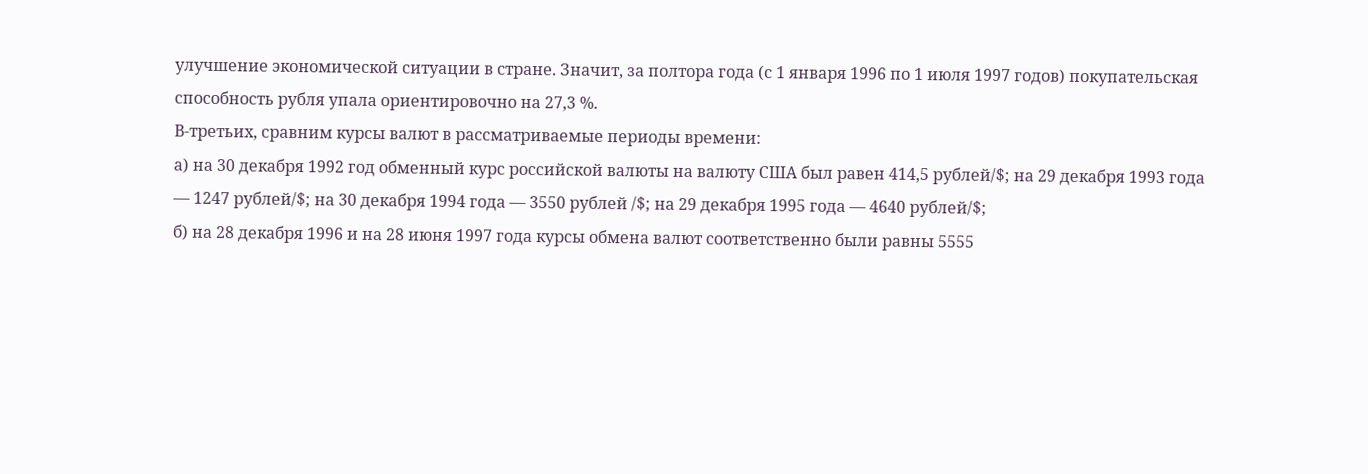улучшение экономической ситуации в стране. Значит, за полтора года (с 1 января 1996 по 1 июля 1997 годов) покупательская способность рубля упала ориентировочно на 27,3 %.
В-третьих, сравним курсы валют в рассматриваемые периоды времени:
а) на 30 декабря 1992 год обменный курс российской валюты на валюту США был равен 414,5 рублей/$; на 29 декабря 1993 года — 1247 рублей/$; на 30 декабря 1994 года — 3550 рублей /$; на 29 декабря 1995 года — 4640 рублей/$;
б) на 28 декабря 1996 и на 28 июня 1997 года курсы обмена валют соответственно были равны 5555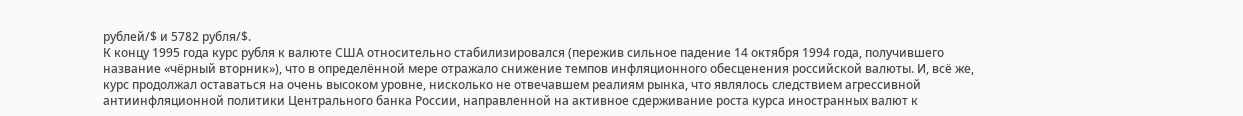рублей/$ и 5782 рубля/$.
К концу 1995 года курс рубля к валюте США относительно стабилизировался (пережив сильное падение 14 октября 1994 года, получившего название «чёрный вторник»), что в определённой мере отражало снижение темпов инфляционного обесценения российской валюты. И, всё же, курс продолжал оставаться на очень высоком уровне, нисколько не отвечавшем реалиям рынка, что являлось следствием агрессивной антиинфляционной политики Центрального банка России, направленной на активное сдерживание роста курса иностранных валют к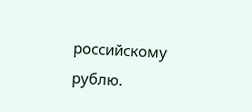российскому рублю.